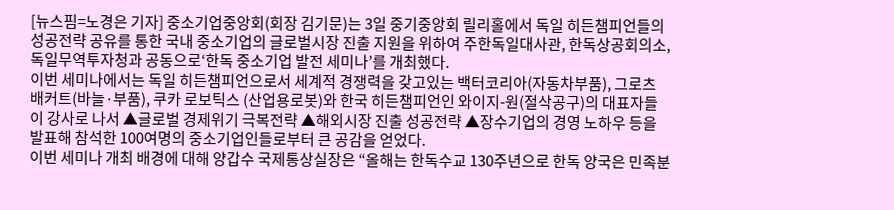[뉴스핌=노경은 기자] 중소기업중앙회(회장 김기문)는 3일 중기중앙회 릴리홀에서 독일 히든챔피언들의 성공전략 공유를 통한 국내 중소기업의 글로벌시장 진출 지원을 위하여 주한독일대사관, 한독상공회의소, 독일무역투자청과 공동으로‘한독 중소기업 발전 세미나’를 개최했다.
이번 세미나에서는 독일 히든챔피언으로서 세계적 경쟁력을 갖고있는 백터코리아(자동차부품), 그로츠 배커트(바늘·부품), 쿠카 로보틱스 (산업용로봇)와 한국 히든챔피언인 와이지-원(절삭공구)의 대표자들이 강사로 나서 ▲글로벌 경제위기 극복전략 ▲해외시장 진출 성공전략 ▲장수기업의 경영 노하우 등을 발표해 참석한 100여명의 중소기업인들로부터 큰 공감을 얻었다.
이번 세미나 개최 배경에 대해 양갑수 국제통상실장은 “올해는 한독수교 130주년으로 한독 양국은 민족분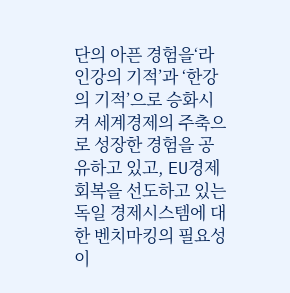단의 아픈 경험을‘라인강의 기적’과 ‘한강의 기적’으로 승화시켜 세계경제의 주축으로 성장한 경험을 공유하고 있고, EU경제 회복을 선도하고 있는 독일 경제시스템에 대한 벤치마킹의 필요성이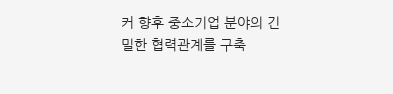커 향후 중소기업 분야의 긴밀한 협력관계를 구축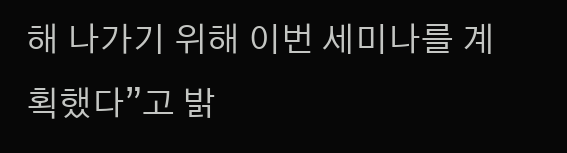해 나가기 위해 이번 세미나를 계획했다”고 밝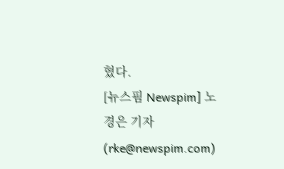혔다.
[뉴스핌 Newspim] 노경은 기자 (rke@newspim.com)